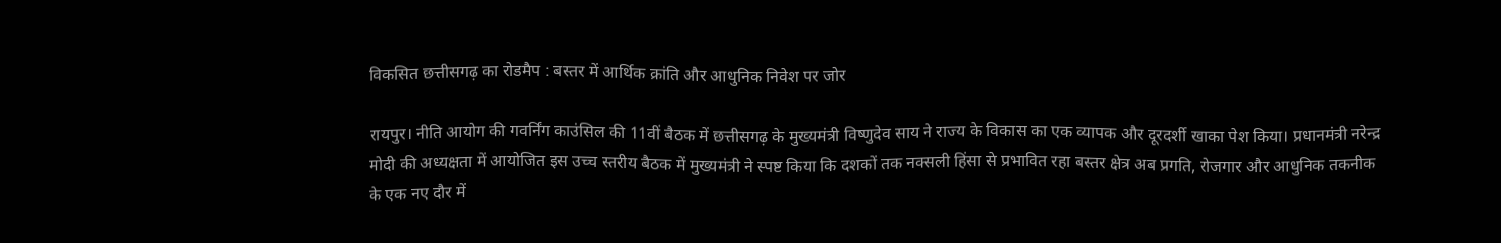विकसित छत्तीसगढ़ का रोडमैप : बस्तर में आर्थिक क्रांति और आधुनिक निवेश पर जोर

रायपुर। नीति आयोग की गवर्निंग काउंसिल की 11वीं बैठक में छत्तीसगढ़ के मुख्यमंत्री विष्णुदेव साय ने राज्य के विकास का एक व्यापक और दूरदर्शी खाका पेश किया। प्रधानमंत्री नरेन्द्र मोदी की अध्यक्षता में आयोजित इस उच्च स्तरीय बैठक में मुख्यमंत्री ने स्पष्ट किया कि दशकों तक नक्सली हिंसा से प्रभावित रहा बस्तर क्षेत्र अब प्रगति, रोजगार और आधुनिक तकनीक के एक नए दौर में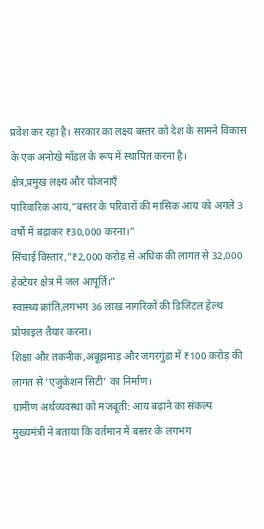प्रवेश कर रहा है। सरकार का लक्ष्य बस्तर को देश के सामने विकास के एक अनोखे मॉडल के रूप में स्थापित करना है।
क्षेत्र,प्रमुख लक्ष्य और योजनाएँ
पारिवारिक आय,”बस्तर के परिवारों की मासिक आय को अगले 3 वर्षों में बढ़ाकर ₹30,000 करना।”
सिंचाई विस्तार,”₹2,000 करोड़ से अधिक की लागत से 32,000 हेक्टेयर क्षेत्र में जल आपूर्ति।”
स्वास्थ्य क्रांति,लगभग 36 लाख नागरिकों की डिजिटल हेल्थ प्रोफाइल तैयार करना।
शिक्षा और तकनीक,अबूझमाड़ और जगरगुंडा में ₹100 करोड़ की लागत से ‘एजुकेशन सिटी’ का निर्माण।
ग्रामीण अर्थव्यवस्था को मजबूती: आय बढ़ाने का संकल्प
मुख्यमंत्री ने बताया कि वर्तमान में बस्तर के लगभग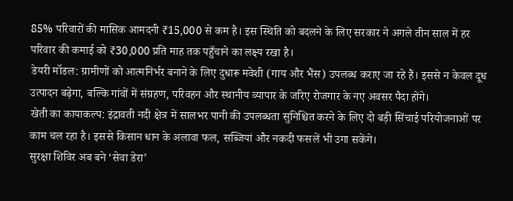85% परिवारों की मासिक आमदनी ₹15,000 से कम है। इस स्थिति को बदलने के लिए सरकार ने अगले तीन साल में हर परिवार की कमाई को ₹30,000 प्रति माह तक पहुँचाने का लक्ष्य रखा है।
डेयरी मॉडल: ग्रामीणों को आत्मनिर्भर बनाने के लिए दुधारू मवेशी (गाय और भैंस) उपलब्ध कराए जा रहे हैं। इससे न केवल दूध उत्पादन बढ़ेगा, बल्कि गांवों में संग्रहण, परिवहन और स्थानीय व्यापार के जरिए रोजगार के नए अवसर पैदा होंगे।
खेती का कायाकल्प: इंद्रावती नदी क्षेत्र में सालभर पानी की उपलब्धता सुनिश्चित करने के लिए दो बड़ी सिंचाई परियोजनाओं पर काम चल रहा है। इससे किसान धान के अलावा फल, सब्जियां और नकदी फसलें भी उगा सकेंगे।
सुरक्षा शिविर अब बने ‘सेवा डेरा’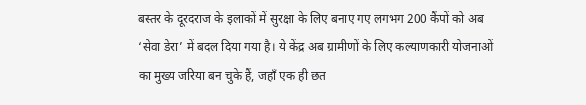बस्तर के दूरदराज के इलाकों में सुरक्षा के लिए बनाए गए लगभग 200 कैंपों को अब ‘सेवा डेरा’ में बदल दिया गया है। ये केंद्र अब ग्रामीणों के लिए कल्याणकारी योजनाओं का मुख्य जरिया बन चुके हैं, जहाँ एक ही छत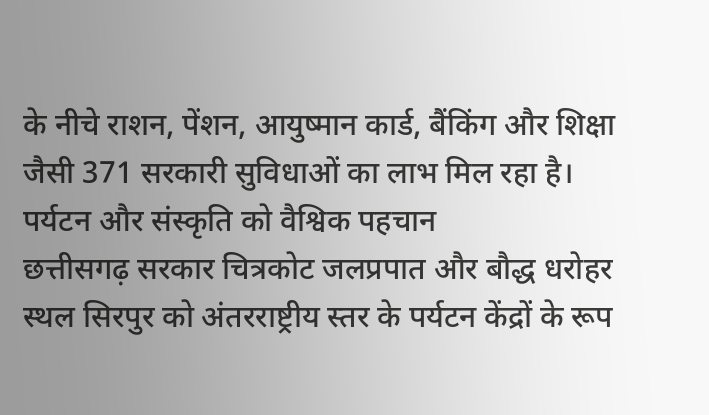के नीचे राशन, पेंशन, आयुष्मान कार्ड, बैंकिंग और शिक्षा जैसी 371 सरकारी सुविधाओं का लाभ मिल रहा है।
पर्यटन और संस्कृति को वैश्विक पहचान
छत्तीसगढ़ सरकार चित्रकोट जलप्रपात और बौद्ध धरोहर स्थल सिरपुर को अंतरराष्ट्रीय स्तर के पर्यटन केंद्रों के रूप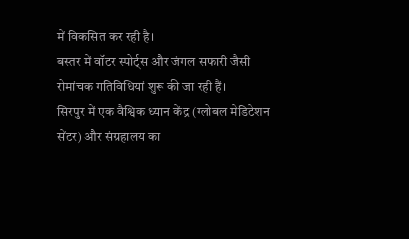में विकसित कर रही है।
बस्तर में वॉटर स्पोर्ट्स और जंगल सफारी जैसी रोमांचक गतिविधियां शुरू की जा रही हैं।
सिरपुर में एक वैश्विक ध्यान केंद्र (ग्लोबल मेडिटेशन सेंटर) और संग्रहालय का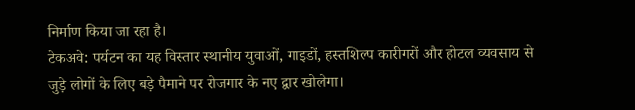निर्माण किया जा रहा है।
टेकअवे: पर्यटन का यह विस्तार स्थानीय युवाओं, गाइडों, हस्तशिल्प कारीगरों और होटल व्यवसाय से जुड़े लोगों के लिए बड़े पैमाने पर रोजगार के नए द्वार खोलेगा।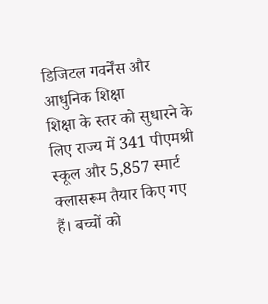डिजिटल गवर्नेंस और आधुनिक शिक्षा
शिक्षा के स्तर को सुधारने के लिए राज्य में 341 पीएमश्री स्कूल और 5,857 स्मार्ट क्लासरूम तैयार किए गए हैं। बच्चों को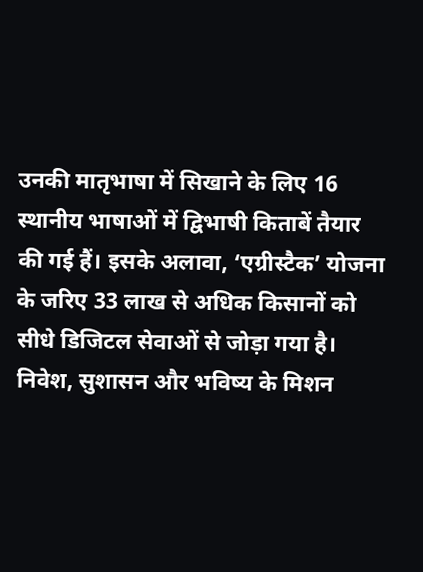उनकी मातृभाषा में सिखाने के लिए 16 स्थानीय भाषाओं में द्विभाषी किताबें तैयार की गई हैं। इसके अलावा, ‘एग्रीस्टैक’ योजना के जरिए 33 लाख से अधिक किसानों को सीधे डिजिटल सेवाओं से जोड़ा गया है।
निवेश, सुशासन और भविष्य के मिशन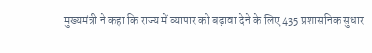मुख्यमंत्री ने कहा कि राज्य में व्यापार को बढ़ावा देने के लिए 435 प्रशासनिक सुधार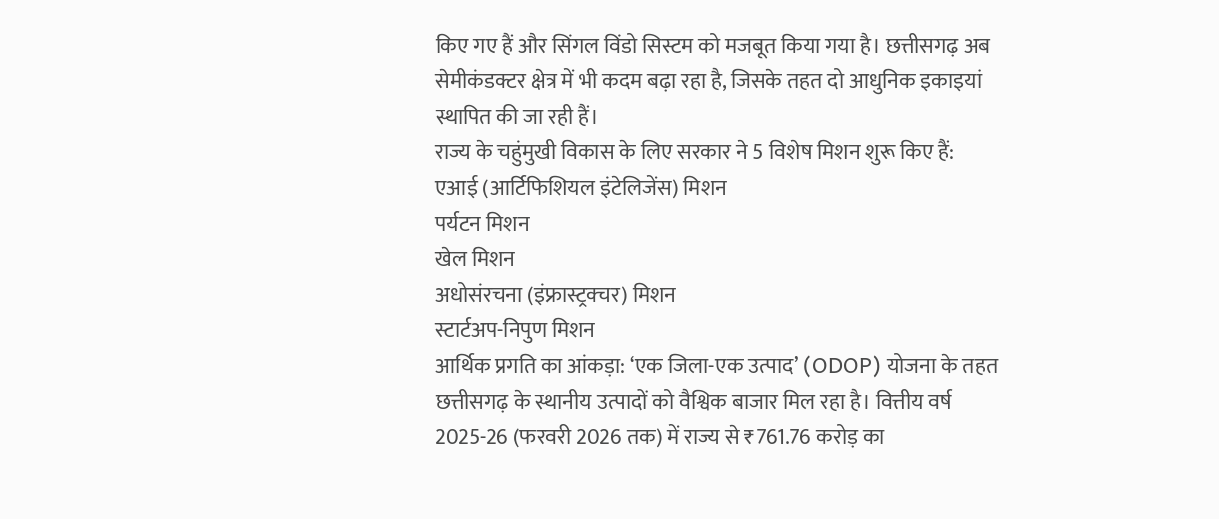किए गए हैं और सिंगल विंडो सिस्टम को मजबूत किया गया है। छत्तीसगढ़ अब सेमीकंडक्टर क्षेत्र में भी कदम बढ़ा रहा है, जिसके तहत दो आधुनिक इकाइयां स्थापित की जा रही हैं।
राज्य के चहुंमुखी विकास के लिए सरकार ने 5 विशेष मिशन शुरू किए हैं:
एआई (आर्टिफिशियल इंटेलिजेंस) मिशन
पर्यटन मिशन
खेल मिशन
अधोसंरचना (इंफ्रास्ट्रक्चर) मिशन
स्टार्टअप-निपुण मिशन
आर्थिक प्रगति का आंकड़ा: ‘एक जिला-एक उत्पाद’ (ODOP) योजना के तहत छत्तीसगढ़ के स्थानीय उत्पादों को वैश्विक बाजार मिल रहा है। वित्तीय वर्ष 2025-26 (फरवरी 2026 तक) में राज्य से ₹761.76 करोड़ का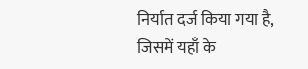निर्यात दर्ज किया गया है, जिसमें यहाँ के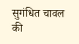सुगंधित चावल की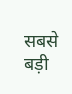सबसे बड़ी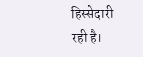हिस्सेदारी रही है।